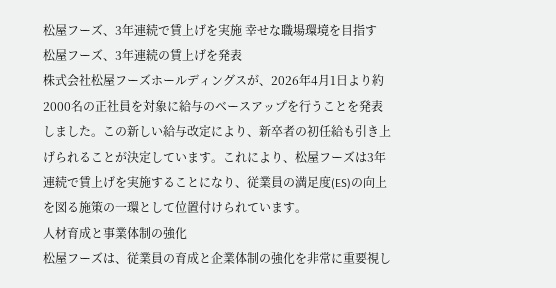松屋フーズ、3年連続で賃上げを実施 幸せな職場環境を目指す
松屋フーズ、3年連続の賃上げを発表
株式会社松屋フーズホールディングスが、2026年4月1日より約2000名の正社員を対象に給与のベースアップを行うことを発表しました。この新しい給与改定により、新卒者の初任給も引き上げられることが決定しています。これにより、松屋フーズは3年連続で賃上げを実施することになり、従業員の満足度(ES)の向上を図る施策の一環として位置付けられています。
人材育成と事業体制の強化
松屋フーズは、従業員の育成と企業体制の強化を非常に重要視し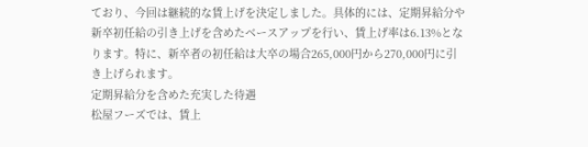ており、今回は継続的な賃上げを決定しました。具体的には、定期昇給分や新卒初任給の引き上げを含めたベースアップを行い、賃上げ率は6.13%となります。特に、新卒者の初任給は大卒の場合265,000円から270,000円に引き上げられます。
定期昇給分を含めた充実した待遇
松屋フーズでは、賃上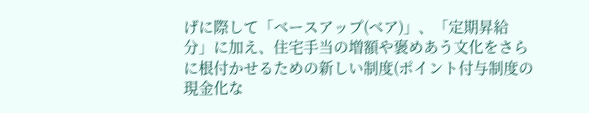げに際して「ベースアップ(ベア)」、「定期昇給分」に加え、住宅手当の増額や褒めあう文化をさらに根付かせるための新しい制度(ポイント付与制度の現金化な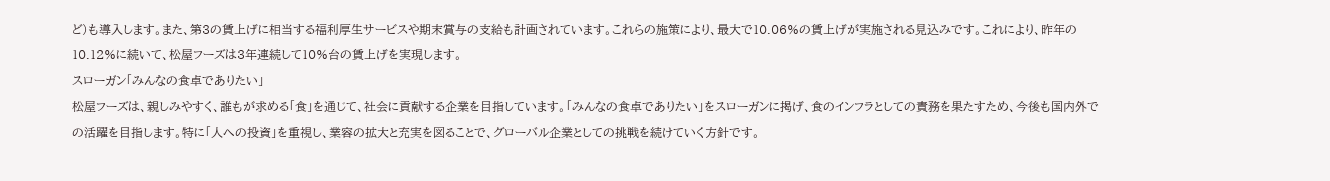ど)も導入します。また、第3の賃上げに相当する福利厚生サービスや期末賞与の支給も計画されています。これらの施策により、最大で10.06%の賃上げが実施される見込みです。これにより、昨年の10.12%に続いて、松屋フーズは3年連続して10%台の賃上げを実現します。
スローガン「みんなの食卓でありたい」
松屋フーズは、親しみやすく、誰もが求める「食」を通じて、社会に貢献する企業を目指しています。「みんなの食卓でありたい」をスローガンに掲げ、食のインフラとしての責務を果たすため、今後も国内外での活躍を目指します。特に「人への投資」を重視し、業容の拡大と充実を図ることで、グローバル企業としての挑戦を続けていく方針です。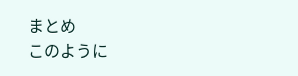まとめ
このように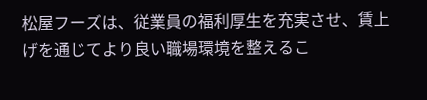松屋フーズは、従業員の福利厚生を充実させ、賃上げを通じてより良い職場環境を整えるこ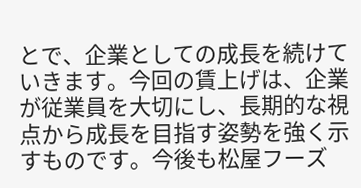とで、企業としての成長を続けていきます。今回の賃上げは、企業が従業員を大切にし、長期的な視点から成長を目指す姿勢を強く示すものです。今後も松屋フーズ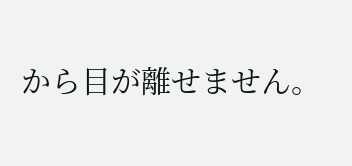から目が離せません。